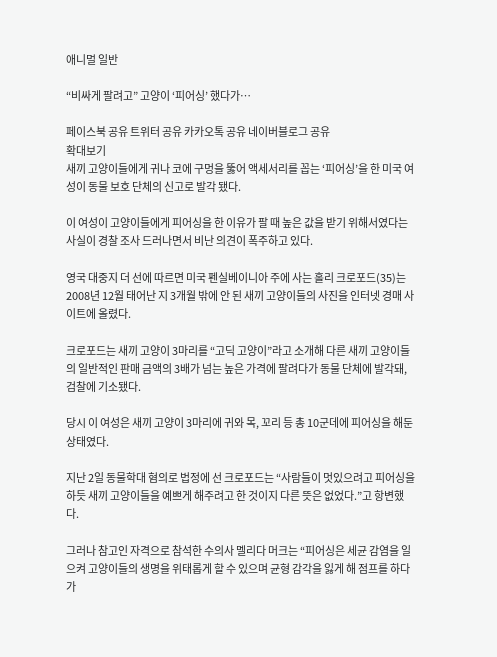애니멀 일반

“비싸게 팔려고” 고양이 ‘피어싱’ 했다가…

페이스북 공유 트위터 공유 카카오톡 공유 네이버블로그 공유
확대보기
새끼 고양이들에게 귀나 코에 구멍을 뚫어 액세서리를 꼽는 ‘피어싱’을 한 미국 여성이 동물 보호 단체의 신고로 발각 됐다.

이 여성이 고양이들에게 피어싱을 한 이유가 팔 때 높은 값을 받기 위해서였다는 사실이 경찰 조사 드러나면서 비난 의견이 폭주하고 있다.

영국 대중지 더 선에 따르면 미국 펜실베이니아 주에 사는 홀리 크로포드(35)는 2008년 12월 태어난 지 3개월 밖에 안 된 새끼 고양이들의 사진을 인터넷 경매 사이트에 올렸다.

크로포드는 새끼 고양이 3마리를 “고딕 고양이”라고 소개해 다른 새끼 고양이들의 일반적인 판매 금액의 3배가 넘는 높은 가격에 팔려다가 동물 단체에 발각돼, 검찰에 기소됐다.

당시 이 여성은 새끼 고양이 3마리에 귀와 목, 꼬리 등 총 10군데에 피어싱을 해둔 상태였다.

지난 2일 동물학대 혐의로 법정에 선 크로포드는 “사람들이 멋있으려고 피어싱을 하듯 새끼 고양이들을 예쁘게 해주려고 한 것이지 다른 뜻은 없었다.”고 항변했다.

그러나 참고인 자격으로 참석한 수의사 멜리다 머크는 “피어싱은 세균 감염을 일으켜 고양이들의 생명을 위태롭게 할 수 있으며 균형 감각을 잃게 해 점프를 하다가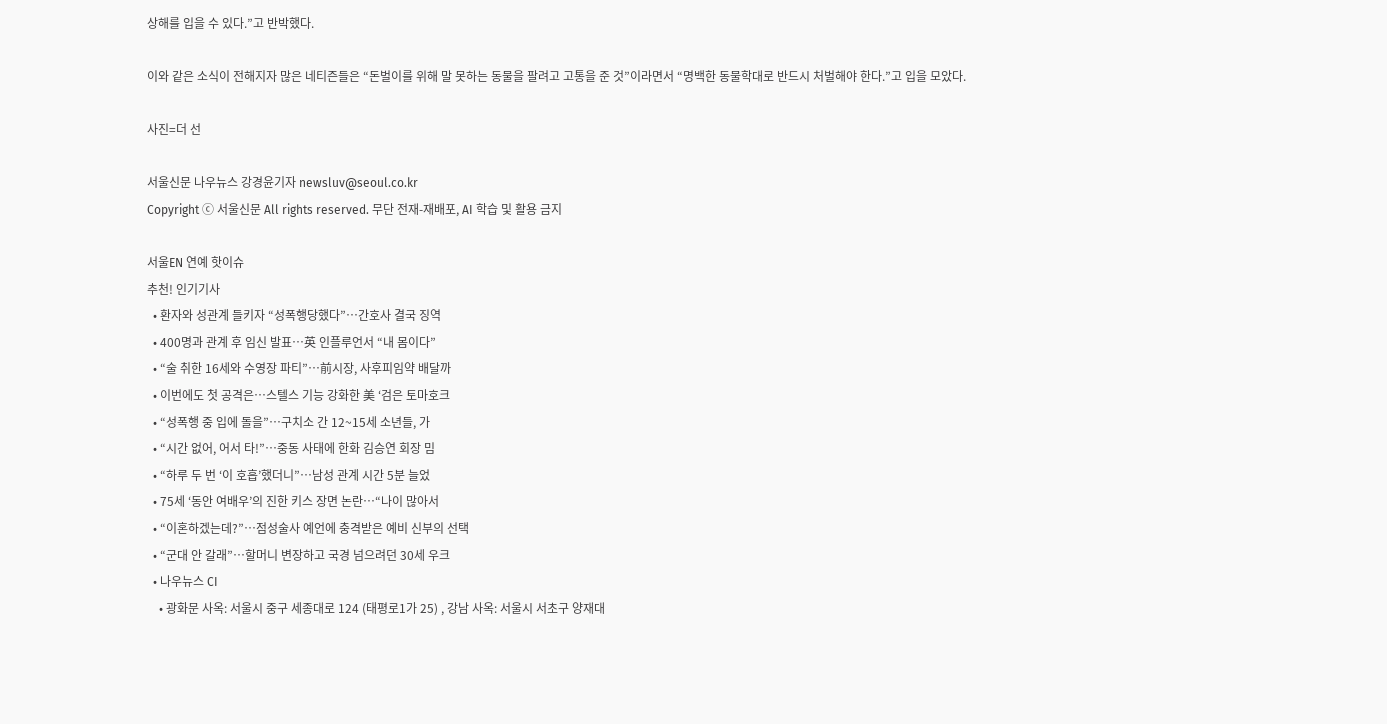상해를 입을 수 있다.”고 반박했다.

이와 같은 소식이 전해지자 많은 네티즌들은 “돈벌이를 위해 말 못하는 동물을 팔려고 고통을 준 것”이라면서 “명백한 동물학대로 반드시 처벌해야 한다.”고 입을 모았다.

사진=더 선

서울신문 나우뉴스 강경윤기자 newsluv@seoul.co.kr
Copyright ⓒ 서울신문 All rights reserved. 무단 전재-재배포, AI 학습 및 활용 금지

서울EN 연예 핫이슈
추천! 인기기사
  • 환자와 성관계 들키자 “성폭행당했다”…간호사 결국 징역
  • 400명과 관계 후 임신 발표…英 인플루언서 “내 몸이다”
  • “술 취한 16세와 수영장 파티”…前시장, 사후피임약 배달까
  • 이번에도 첫 공격은…스텔스 기능 강화한 美 ‘검은 토마호크
  • “성폭행 중 입에 돌을”…구치소 간 12~15세 소년들, 가
  • “시간 없어, 어서 타!”…중동 사태에 한화 김승연 회장 밈
  • “하루 두 번 ‘이 호흡’했더니”…남성 관계 시간 5분 늘었
  • 75세 ‘동안 여배우’의 진한 키스 장면 논란…“나이 많아서
  • “이혼하겠는데?”…점성술사 예언에 충격받은 예비 신부의 선택
  • “군대 안 갈래”…할머니 변장하고 국경 넘으려던 30세 우크
  • 나우뉴스 CI
    • 광화문 사옥: 서울시 중구 세종대로 124 (태평로1가 25) , 강남 사옥: 서울시 서초구 양재대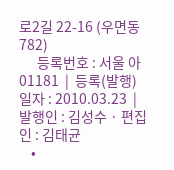로2길 22-16 (우면동 782)
      등록번호 : 서울 아01181  |  등록(발행)일자 : 2010.03.23  |  발행인 : 김성수 · 편집인 : 김태균
    •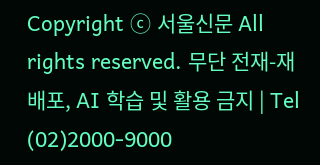Copyright ⓒ 서울신문 All rights reserved. 무단 전재-재배포, AI 학습 및 활용 금지 | Tel (02)2000-9000